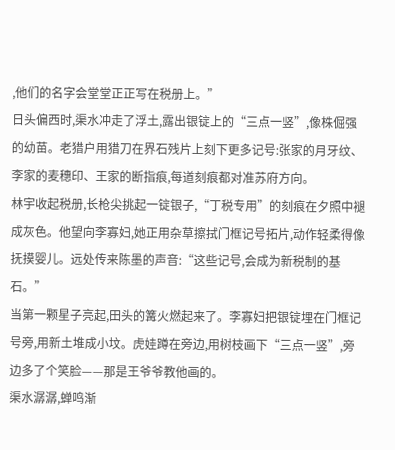,他们的名字会堂堂正正写在税册上。”
日头偏西时,渠水冲走了浮土,露出银锭上的“三点一竖”,像株倔强的幼苗。老猎户用猎刀在界石残片上刻下更多记号:张家的月牙纹、李家的麦穗印、王家的断指痕,每道刻痕都对准苏府方向。
林宇收起税册,长枪尖挑起一锭银子,“丁税专用”的刻痕在夕照中褪成灰色。他望向李寡妇,她正用杂草擦拭门框记号拓片,动作轻柔得像抚摸婴儿。远处传来陈墨的声音:“这些记号,会成为新税制的基石。”
当第一颗星子亮起,田头的篝火燃起来了。李寡妇把银锭埋在门框记号旁,用新土堆成小坟。虎娃蹲在旁边,用树枝画下“三点一竖”,旁边多了个笑脸——那是王爷爷教他画的。
渠水潺潺,蝉鸣渐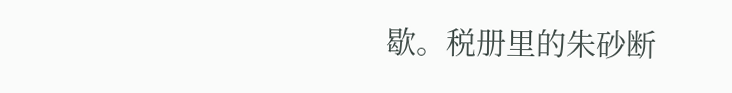歇。税册里的朱砂断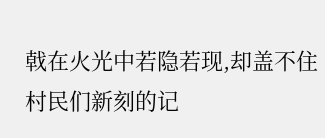戟在火光中若隐若现,却盖不住村民们新刻的记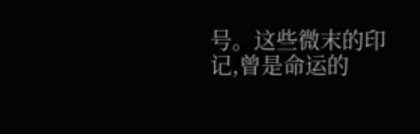号。这些微末的印记,曾是命运的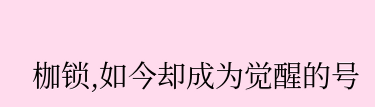枷锁,如今却成为觉醒的号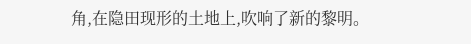角,在隐田现形的土地上,吹响了新的黎明。